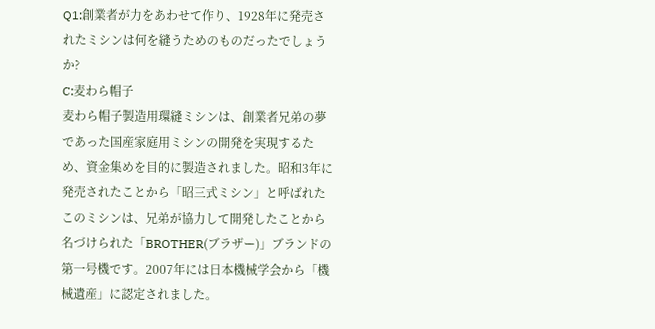Q1:創業者が力をあわせて作り、1928年に発売されたミシンは何を縫うためのものだったでしょうか?
C:麦わら帽子
麦わら帽子製造用環縫ミシンは、創業者兄弟の夢であった国産家庭用ミシンの開発を実現するため、資金集めを目的に製造されました。昭和3年に発売されたことから「昭三式ミシン」と呼ばれたこのミシンは、兄弟が協力して開発したことから名づけられた「BROTHER(ブラザー)」ブランドの第一号機です。2007年には日本機械学会から「機械遺産」に認定されました。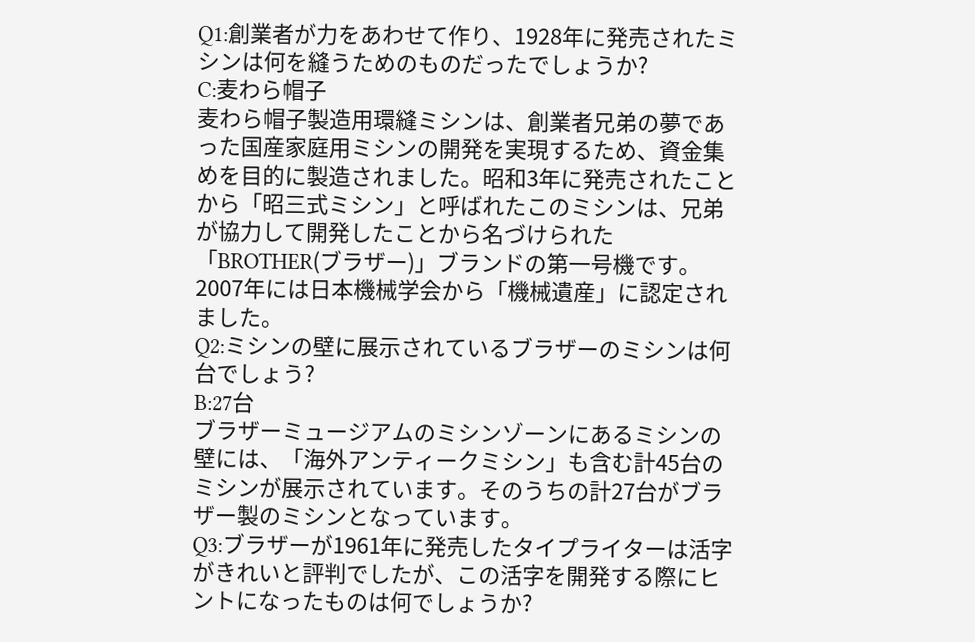Q1:創業者が力をあわせて作り、1928年に発売されたミシンは何を縫うためのものだったでしょうか?
C:麦わら帽子
麦わら帽子製造用環縫ミシンは、創業者兄弟の夢であった国産家庭用ミシンの開発を実現するため、資金集めを目的に製造されました。昭和3年に発売されたことから「昭三式ミシン」と呼ばれたこのミシンは、兄弟が協力して開発したことから名づけられた「BROTHER(ブラザー)」ブランドの第一号機です。2007年には日本機械学会から「機械遺産」に認定されました。
Q2:ミシンの壁に展示されているブラザーのミシンは何台でしょう?
B:27台
ブラザーミュージアムのミシンゾーンにあるミシンの壁には、「海外アンティークミシン」も含む計45台のミシンが展示されています。そのうちの計27台がブラザー製のミシンとなっています。
Q3:ブラザーが1961年に発売したタイプライターは活字がきれいと評判でしたが、この活字を開発する際にヒントになったものは何でしょうか?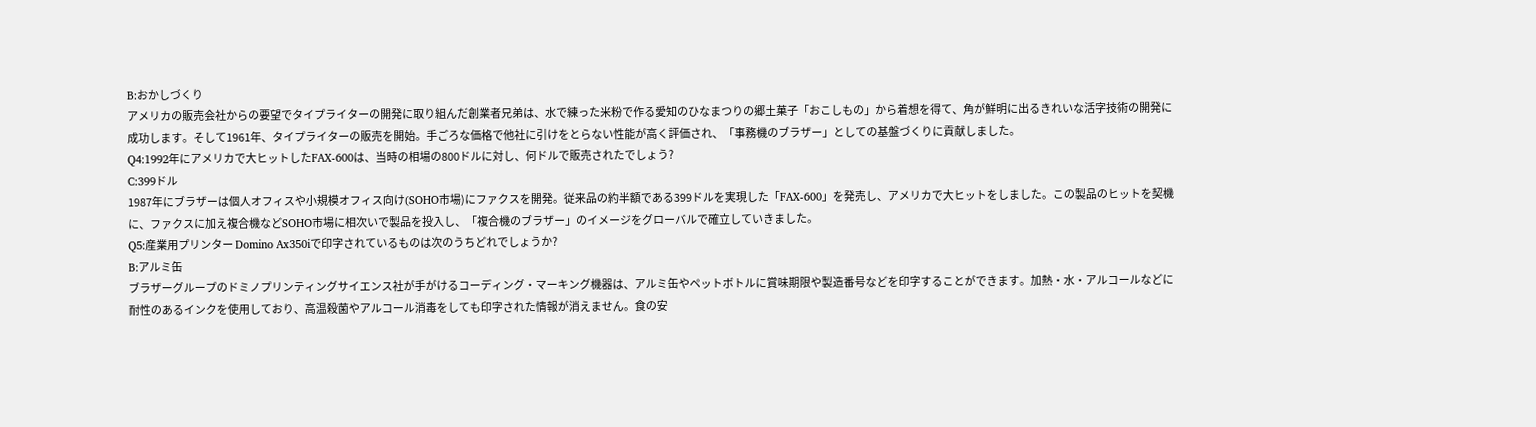B:おかしづくり
アメリカの販売会社からの要望でタイプライターの開発に取り組んだ創業者兄弟は、水で練った米粉で作る愛知のひなまつりの郷土菓子「おこしもの」から着想を得て、角が鮮明に出るきれいな活字技術の開発に成功します。そして1961年、タイプライターの販売を開始。手ごろな価格で他社に引けをとらない性能が高く評価され、「事務機のブラザー」としての基盤づくりに貢献しました。
Q4:1992年にアメリカで大ヒットしたFAX-600は、当時の相場の800ドルに対し、何ドルで販売されたでしょう?
C:399ドル
1987年にブラザーは個人オフィスや小規模オフィス向け(SOHO市場)にファクスを開発。従来品の約半額である399ドルを実現した「FAX-600」を発売し、アメリカで大ヒットをしました。この製品のヒットを契機に、ファクスに加え複合機などSOHO市場に相次いで製品を投入し、「複合機のブラザー」のイメージをグローバルで確立していきました。
Q5:産業用プリンター Domino Ax350iで印字されているものは次のうちどれでしょうか?
B:アルミ缶
ブラザーグループのドミノプリンティングサイエンス社が手がけるコーディング・マーキング機器は、アルミ缶やペットボトルに賞味期限や製造番号などを印字することができます。加熱・水・アルコールなどに耐性のあるインクを使用しており、高温殺菌やアルコール消毒をしても印字された情報が消えません。食の安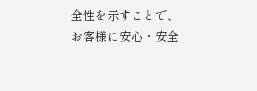全性を示すことで、お客様に安心・安全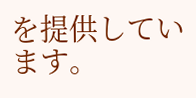を提供しています。